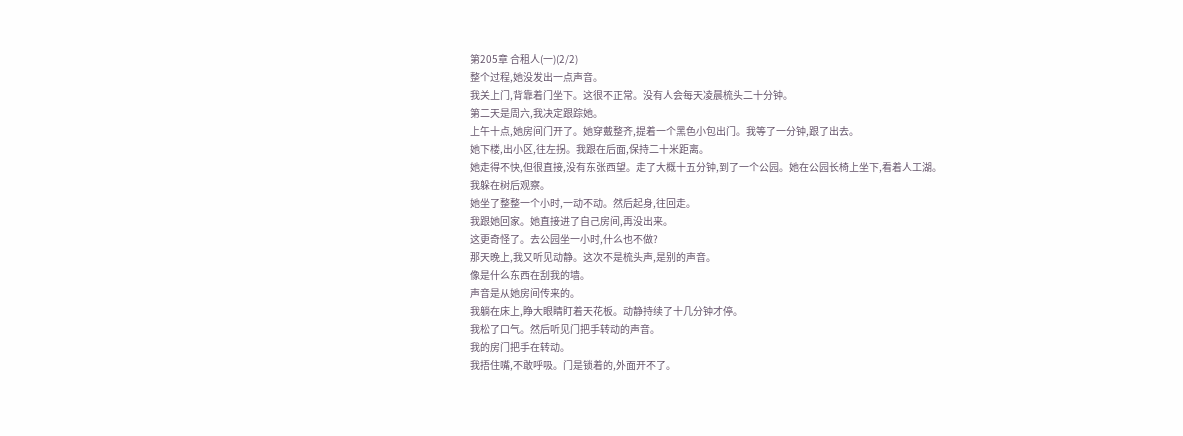第205章 合租人(一)(2/2)
整个过程,她没发出一点声音。
我关上门,背靠着门坐下。这很不正常。没有人会每天凌晨梳头二十分钟。
第二天是周六,我决定跟踪她。
上午十点,她房间门开了。她穿戴整齐,提着一个黑色小包出门。我等了一分钟,跟了出去。
她下楼,出小区,往左拐。我跟在后面,保持二十米距离。
她走得不快,但很直接,没有东张西望。走了大概十五分钟,到了一个公园。她在公园长椅上坐下,看着人工湖。
我躲在树后观察。
她坐了整整一个小时,一动不动。然后起身,往回走。
我跟她回家。她直接进了自己房间,再没出来。
这更奇怪了。去公园坐一小时,什么也不做?
那天晚上,我又听见动静。这次不是梳头声,是别的声音。
像是什么东西在刮我的墙。
声音是从她房间传来的。
我躺在床上,睁大眼睛盯着天花板。动静持续了十几分钟才停。
我松了口气。然后听见门把手转动的声音。
我的房门把手在转动。
我捂住嘴,不敢呼吸。门是锁着的,外面开不了。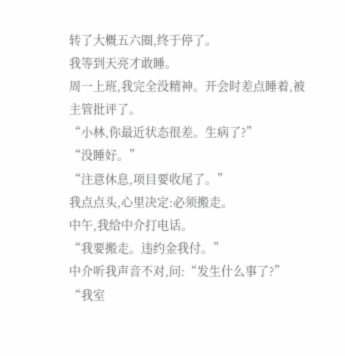转了大概五六圈,终于停了。
我等到天亮才敢睡。
周一上班,我完全没精神。开会时差点睡着,被主管批评了。
“小林,你最近状态很差。生病了?”
“没睡好。”
“注意休息,项目要收尾了。”
我点点头,心里决定:必须搬走。
中午,我给中介打电话。
“我要搬走。违约金我付。”
中介听我声音不对,问:“发生什么事了?”
“我室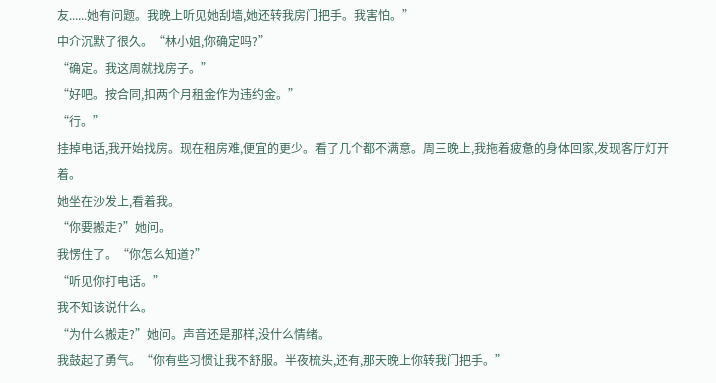友......她有问题。我晚上听见她刮墙,她还转我房门把手。我害怕。”
中介沉默了很久。“林小姐,你确定吗?”
“确定。我这周就找房子。”
“好吧。按合同,扣两个月租金作为违约金。”
“行。”
挂掉电话,我开始找房。现在租房难,便宜的更少。看了几个都不满意。周三晚上,我拖着疲惫的身体回家,发现客厅灯开着。
她坐在沙发上,看着我。
“你要搬走?”她问。
我愣住了。“你怎么知道?”
“听见你打电话。”
我不知该说什么。
“为什么搬走?”她问。声音还是那样,没什么情绪。
我鼓起了勇气。“你有些习惯让我不舒服。半夜梳头,还有,那天晚上你转我门把手。”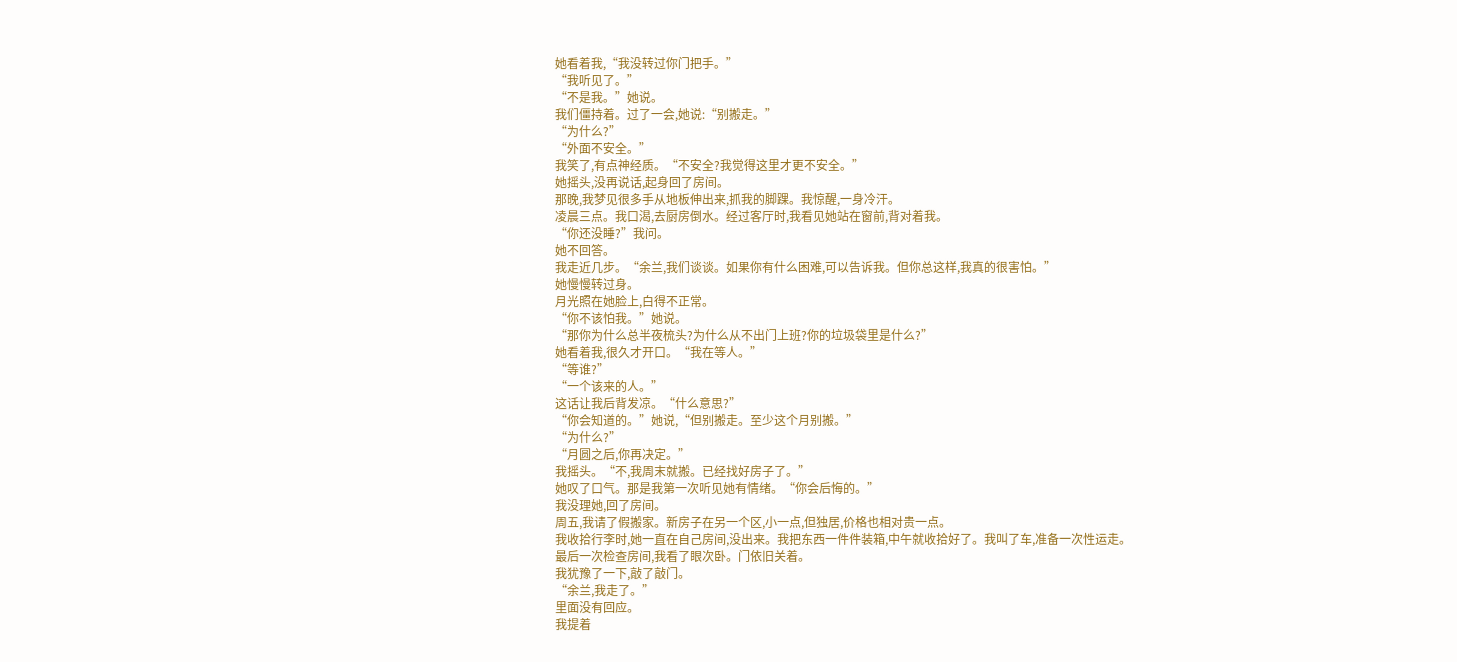她看着我,“我没转过你门把手。”
“我听见了。”
“不是我。”她说。
我们僵持着。过了一会,她说:“别搬走。”
“为什么?”
“外面不安全。”
我笑了,有点神经质。“不安全?我觉得这里才更不安全。”
她摇头,没再说话,起身回了房间。
那晚,我梦见很多手从地板伸出来,抓我的脚踝。我惊醒,一身冷汗。
凌晨三点。我口渴,去厨房倒水。经过客厅时,我看见她站在窗前,背对着我。
“你还没睡?”我问。
她不回答。
我走近几步。“余兰,我们谈谈。如果你有什么困难,可以告诉我。但你总这样,我真的很害怕。”
她慢慢转过身。
月光照在她脸上,白得不正常。
“你不该怕我。”她说。
“那你为什么总半夜梳头?为什么从不出门上班?你的垃圾袋里是什么?”
她看着我,很久才开口。“我在等人。”
“等谁?”
“一个该来的人。”
这话让我后背发凉。“什么意思?”
“你会知道的。”她说,“但别搬走。至少这个月别搬。”
“为什么?”
“月圆之后,你再决定。”
我摇头。“不,我周末就搬。已经找好房子了。”
她叹了口气。那是我第一次听见她有情绪。“你会后悔的。”
我没理她,回了房间。
周五,我请了假搬家。新房子在另一个区,小一点,但独居,价格也相对贵一点。
我收拾行李时,她一直在自己房间,没出来。我把东西一件件装箱,中午就收拾好了。我叫了车,准备一次性运走。
最后一次检查房间,我看了眼次卧。门依旧关着。
我犹豫了一下,敲了敲门。
“余兰,我走了。”
里面没有回应。
我提着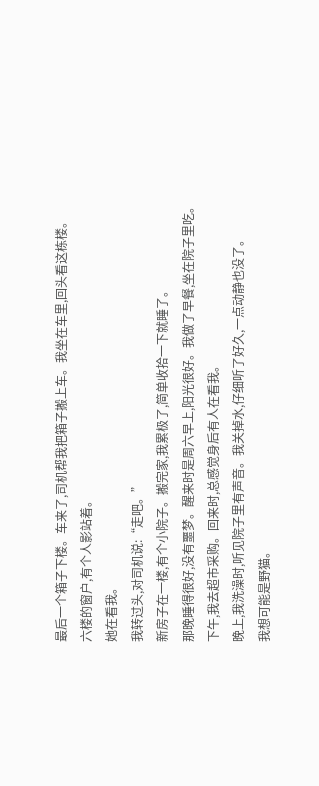最后一个箱子下楼。车来了,司机帮我把箱子搬上车。我坐在车里,回头看这栋楼。
六楼的窗户,有个人影站着。
她在看我。
我转过头,对司机说:“走吧。”
新房子在一楼,有个小院子。搬完家,我累极了,简单收拾一下就睡了。
那晚睡得很好,没有噩梦。醒来时是周六早上,阳光很好。我做了早餐,坐在院子里吃。
下午,我去超市采购。回来时,总感觉身后有人在看我。
晚上,我洗澡时,听见院子里有声音。我关掉水,仔细听了好久,一点动静也没了。
我想可能是野猫。